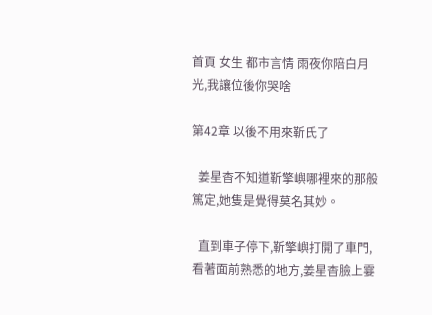首頁 女生 都市言情 雨夜你陪白月光,我讓位後你哭啥

第42章 以後不用來靳氏了

  姜星杳不知道靳擎嶼哪裡來的那般篤定,她隻是覺得莫名其妙。

  直到車子停下,靳擎嶼打開了車門,看著面前熟悉的地方,姜星杳臉上霎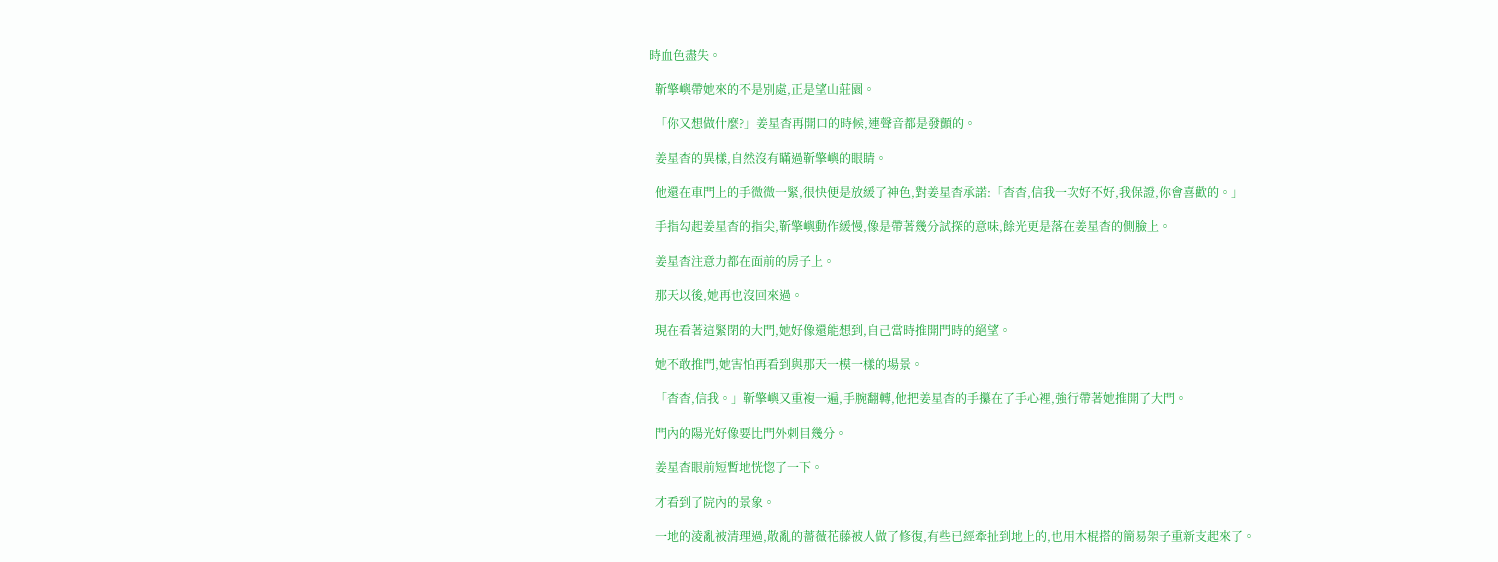時血色盡失。

  靳擎嶼帶她來的不是別處,正是望山莊園。

  「你又想做什麼?」姜星杳再開口的時候,連聲音都是發顫的。

  姜星杳的異樣,自然沒有瞞過靳擎嶼的眼睛。

  他還在車門上的手微微一緊,很快便是放緩了神色,對姜星杳承諾:「杳杳,信我一次好不好,我保證,你會喜歡的。」

  手指勾起姜星杳的指尖,靳擎嶼動作緩慢,像是帶著幾分試探的意味,餘光更是落在姜星杳的側臉上。

  姜星杳注意力都在面前的房子上。

  那天以後,她再也沒回來過。

  現在看著這緊閉的大門,她好像還能想到,自己當時推開門時的絕望。

  她不敢推門,她害怕再看到與那天一模一樣的場景。

  「杳杳,信我。」靳擎嶼又重複一遍,手腕翻轉,他把姜星杳的手攥在了手心裡,強行帶著她推開了大門。

  門內的陽光好像要比門外刺目幾分。

  姜星杳眼前短暫地恍惚了一下。

  才看到了院內的景象。

  一地的淩亂被清理過,散亂的薔薇花藤被人做了修復,有些已經牽扯到地上的,也用木棍搭的簡易架子重新支起來了。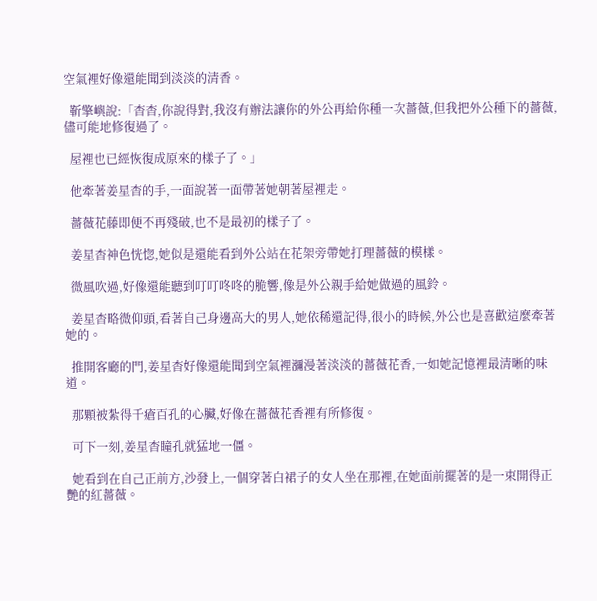空氣裡好像還能聞到淡淡的清香。

  靳擎嶼說:「杳杳,你說得對,我沒有辦法讓你的外公再給你種一次薔薇,但我把外公種下的薔薇,儘可能地修復過了。

  屋裡也已經恢復成原來的樣子了。」

  他牽著姜星杳的手,一面說著一面帶著她朝著屋裡走。

  薔薇花藤即便不再殘破,也不是最初的樣子了。

  姜星杳神色恍惚,她似是還能看到外公站在花架旁帶她打理薔薇的模樣。

  微風吹過,好像還能聽到叮叮咚咚的脆響,像是外公親手給她做過的風鈴。

  姜星杳略微仰頭,看著自己身邊高大的男人,她依稀還記得,很小的時候,外公也是喜歡這麼牽著她的。

  推開客廳的門,姜星杳好像還能聞到空氣裡瀰漫著淡淡的薔薇花香,一如她記憶裡最清晰的味道。

  那顆被紮得千瘡百孔的心臟,好像在薔薇花香裡有所修復。

  可下一刻,姜星杳瞳孔就猛地一僵。

  她看到在自己正前方,沙發上,一個穿著白裙子的女人坐在那裡,在她面前擺著的是一束開得正艷的紅薔薇。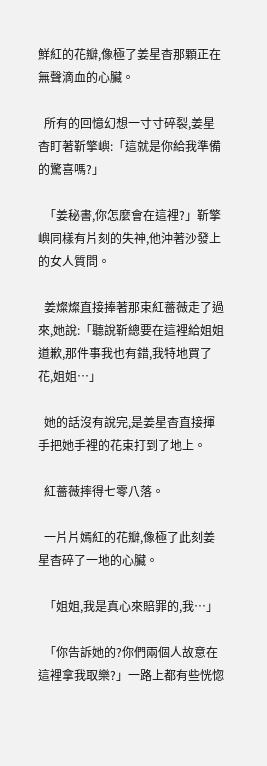鮮紅的花瓣,像極了姜星杳那顆正在無聲滴血的心臟。

  所有的回憶幻想一寸寸碎裂,姜星杳盯著靳擎嶼:「這就是你給我準備的驚喜嗎?」

  「姜秘書,你怎麼會在這裡?」靳擎嶼同樣有片刻的失神,他沖著沙發上的女人質問。

  姜燦燦直接捧著那束紅薔薇走了過來,她說:「聽說靳總要在這裡給姐姐道歉,那件事我也有錯,我特地買了花,姐姐…」

  她的話沒有說完,是姜星杳直接揮手把她手裡的花束打到了地上。

  紅薔薇摔得七零八落。

  一片片嫣紅的花瓣,像極了此刻姜星杳碎了一地的心臟。

  「姐姐,我是真心來賠罪的,我…」

  「你告訴她的?你們兩個人故意在這裡拿我取樂?」一路上都有些恍惚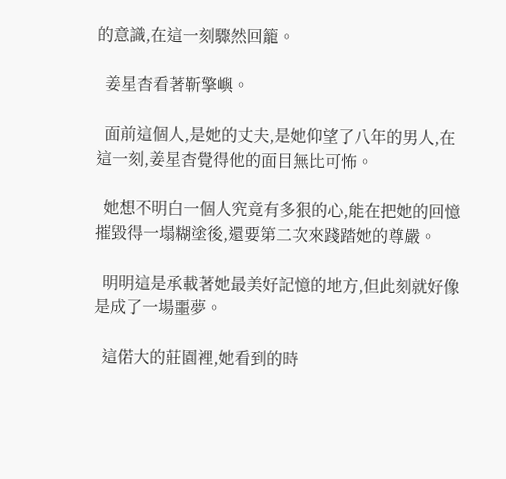的意識,在這一刻驟然回籠。

  姜星杳看著靳擎嶼。

  面前這個人,是她的丈夫,是她仰望了八年的男人,在這一刻,姜星杳覺得他的面目無比可怖。

  她想不明白一個人究竟有多狠的心,能在把她的回憶摧毀得一塌糊塗後,還要第二次來踐踏她的尊嚴。

  明明這是承載著她最美好記憶的地方,但此刻就好像是成了一場噩夢。

  這偌大的莊園裡,她看到的時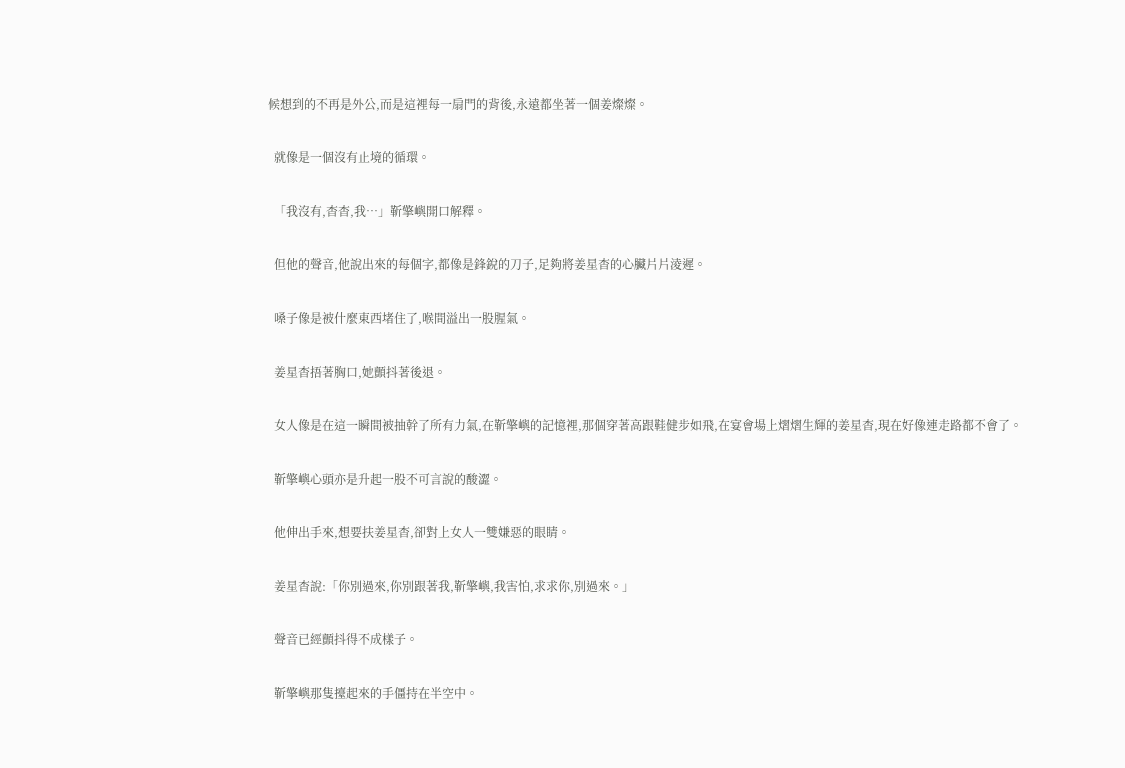候想到的不再是外公,而是這裡每一扇門的背後,永遠都坐著一個姜燦燦。

  就像是一個沒有止境的循環。

  「我沒有,杳杳,我…」靳擎嶼開口解釋。

  但他的聲音,他說出來的每個字,都像是鋒銳的刀子,足夠將姜星杳的心臟片片淩遲。

  嗓子像是被什麼東西堵住了,喉間溢出一股腥氣。

  姜星杳捂著胸口,她顫抖著後退。

  女人像是在這一瞬間被抽幹了所有力氣,在靳擎嶼的記憶裡,那個穿著高跟鞋健步如飛,在宴會場上熠熠生輝的姜星杳,現在好像連走路都不會了。

  靳擎嶼心頭亦是升起一股不可言說的酸澀。

  他伸出手來,想要扶姜星杳,卻對上女人一雙嫌惡的眼睛。

  姜星杳說:「你別過來,你別跟著我,靳擎嶼,我害怕,求求你,別過來。」

  聲音已經顫抖得不成樣子。

  靳擎嶼那隻擡起來的手僵持在半空中。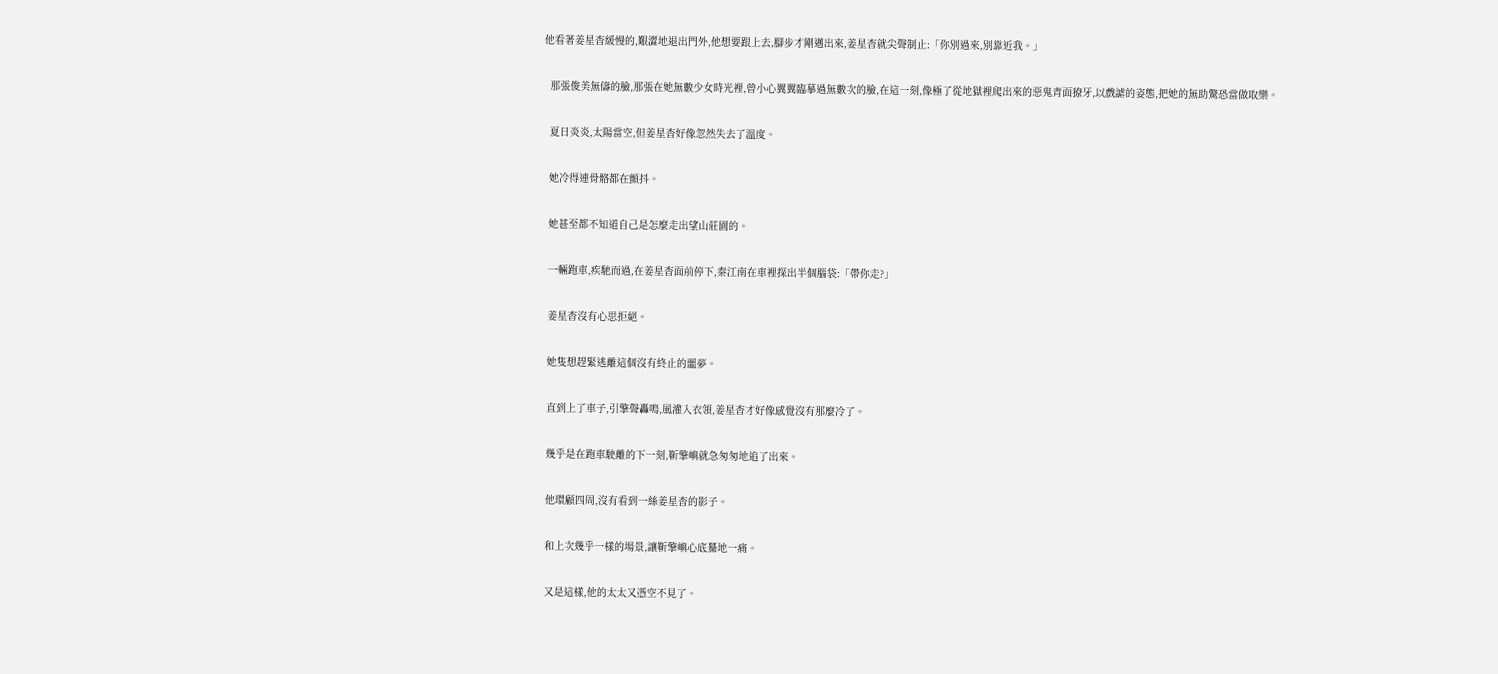他看著姜星杳緩慢的,艱澀地退出門外,他想要跟上去,腳步才剛邁出來,姜星杳就尖聲制止:「你別過來,別靠近我。」

  那張俊美無儔的臉,那張在她無數少女時光裡,曾小心翼翼臨摹過無數次的臉,在這一刻,像極了從地獄裡爬出來的惡鬼青面獠牙,以戲謔的姿態,把她的無助驚恐當做取樂。

  夏日炎炎,太陽當空,但姜星杳好像忽然失去了溫度。

  她冷得連骨骼都在顫抖。

  她甚至都不知道自己是怎麼走出望山莊園的。

  一輛跑車,疾馳而過,在姜星杳面前停下,秦江南在車裡探出半個腦袋:「帶你走?」

  姜星杳沒有心思拒絕。

  她隻想趕緊逃離這個沒有終止的噩夢。

  直到上了車子,引擎聲轟鳴,風灌入衣領,姜星杳才好像感覺沒有那麼冷了。

  幾乎是在跑車駛離的下一刻,靳擎嶼就急匆匆地追了出來。

  他環顧四周,沒有看到一絲姜星杳的影子。

  和上次幾乎一樣的場景,讓靳擎嶼心底驀地一痛。

  又是這樣,他的太太又憑空不見了。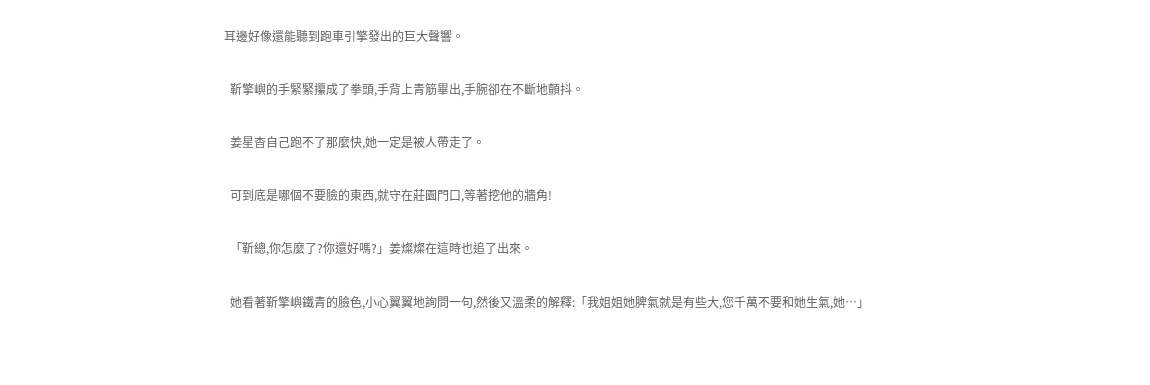耳邊好像還能聽到跑車引擎發出的巨大聲響。

  靳擎嶼的手緊緊攥成了拳頭,手背上青筋畢出,手腕卻在不斷地顫抖。

  姜星杳自己跑不了那麼快,她一定是被人帶走了。

  可到底是哪個不要臉的東西,就守在莊園門口,等著挖他的牆角!

  「靳總,你怎麼了?你還好嗎?」姜燦燦在這時也追了出來。

  她看著靳擎嶼鐵青的臉色,小心翼翼地詢問一句,然後又溫柔的解釋:「我姐姐她脾氣就是有些大,您千萬不要和她生氣,她…」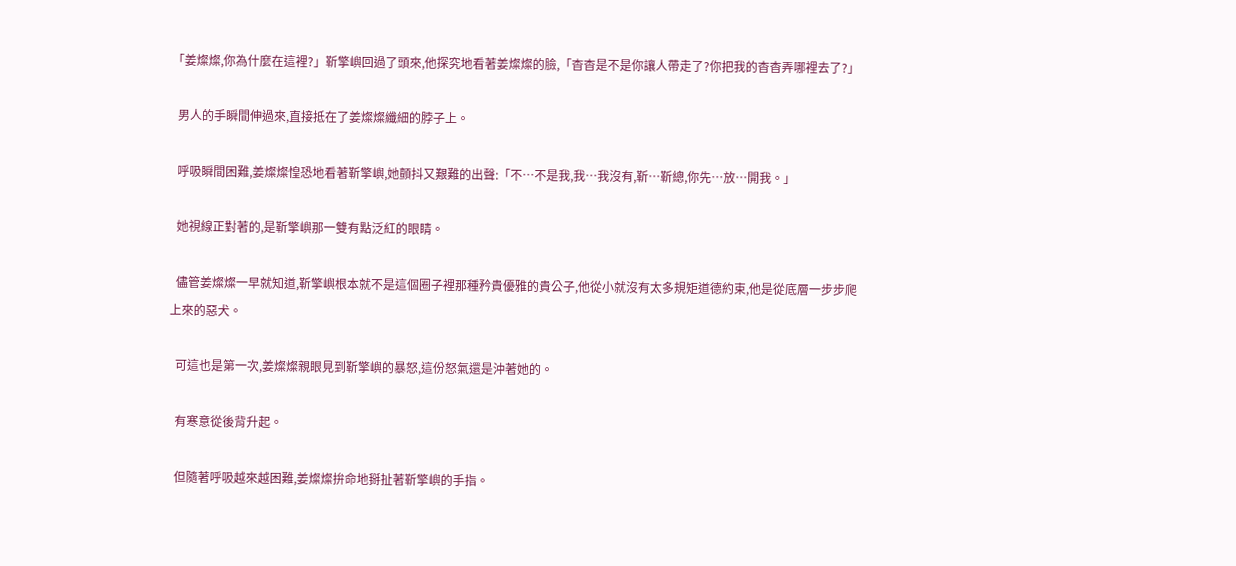「姜燦燦,你為什麼在這裡?」靳擎嶼回過了頭來,他探究地看著姜燦燦的臉,「杳杳是不是你讓人帶走了?你把我的杳杳弄哪裡去了?」

  男人的手瞬間伸過來,直接抵在了姜燦燦纖細的脖子上。

  呼吸瞬間困難,姜燦燦惶恐地看著靳擎嶼,她顫抖又艱難的出聲:「不…不是我,我…我沒有,靳…靳總,你先…放…開我。」

  她視線正對著的,是靳擎嶼那一雙有點泛紅的眼睛。

  儘管姜燦燦一早就知道,靳擎嶼根本就不是這個圈子裡那種矜貴優雅的貴公子,他從小就沒有太多規矩道德約束,他是從底層一步步爬上來的惡犬。

  可這也是第一次,姜燦燦親眼見到靳擎嶼的暴怒,這份怒氣還是沖著她的。

  有寒意從後背升起。

  但隨著呼吸越來越困難,姜燦燦拚命地掰扯著靳擎嶼的手指。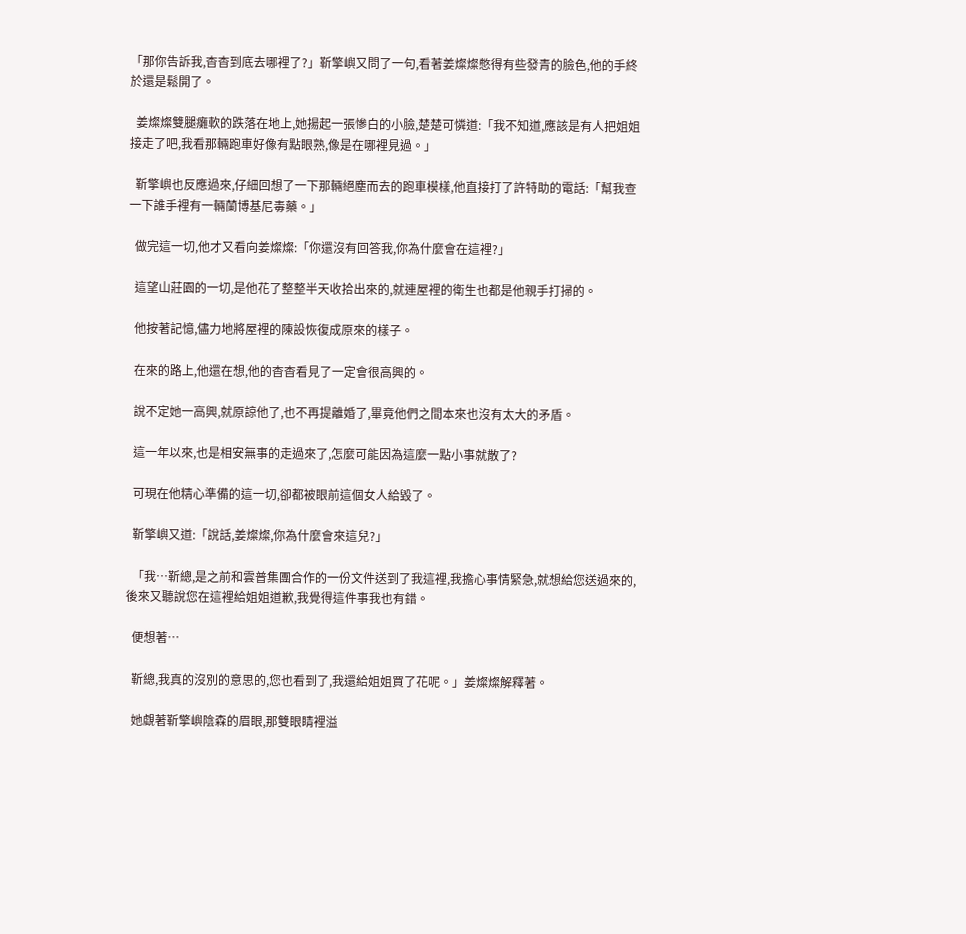「那你告訴我,杳杳到底去哪裡了?」靳擎嶼又問了一句,看著姜燦燦憋得有些發青的臉色,他的手終於還是鬆開了。

  姜燦燦雙腿癱軟的跌落在地上,她揚起一張慘白的小臉,楚楚可憐道:「我不知道,應該是有人把姐姐接走了吧,我看那輛跑車好像有點眼熟,像是在哪裡見過。」

  靳擎嶼也反應過來,仔細回想了一下那輛絕塵而去的跑車模樣,他直接打了許特助的電話:「幫我查一下誰手裡有一輛蘭博基尼毒藥。」

  做完這一切,他才又看向姜燦燦:「你還沒有回答我,你為什麼會在這裡?」

  這望山莊園的一切,是他花了整整半天收拾出來的,就連屋裡的衛生也都是他親手打掃的。

  他按著記憶,儘力地將屋裡的陳設恢復成原來的樣子。

  在來的路上,他還在想,他的杳杳看見了一定會很高興的。

  說不定她一高興,就原諒他了,也不再提離婚了,畢竟他們之間本來也沒有太大的矛盾。

  這一年以來,也是相安無事的走過來了,怎麼可能因為這麼一點小事就散了?

  可現在他精心準備的這一切,卻都被眼前這個女人給毀了。

  靳擎嶼又道:「說話,姜燦燦,你為什麼會來這兒?」

  「我…靳總,是之前和雲普集團合作的一份文件送到了我這裡,我擔心事情緊急,就想給您送過來的,後來又聽說您在這裡給姐姐道歉,我覺得這件事我也有錯。

  便想著…

  靳總,我真的沒別的意思的,您也看到了,我還給姐姐買了花呢。」姜燦燦解釋著。

  她覷著靳擎嶼陰森的眉眼,那雙眼睛裡溢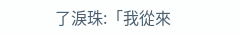了淚珠:「我從來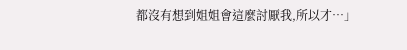都沒有想到姐姐會這麼討厭我,所以才…」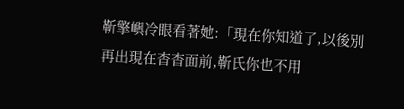靳擎嶼冷眼看著她:「現在你知道了,以後別再出現在杳杳面前,靳氏你也不用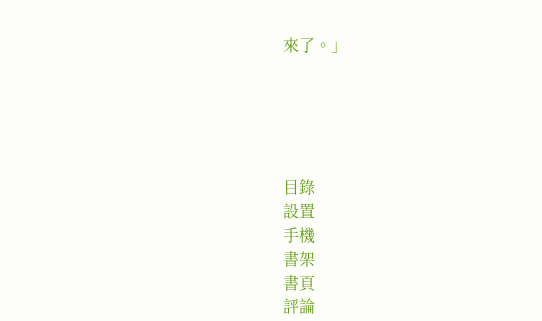來了。」





目錄
設置
手機
書架
書頁
評論